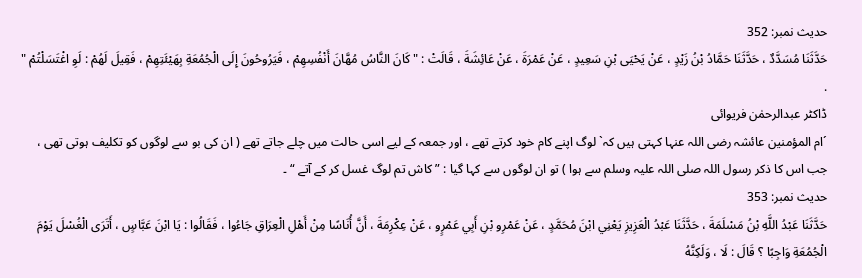حدیث نمبر: 352
حَدَّثَنَا مُسَدَّدٌ ، حَدَّثَنَا حَمَّادُ بْنُ زَيْدٍ ، عَنْ يَحْيَى بْنِ سَعِيدٍ ، عَنْ عَمْرَةَ ، عَنْ عَائِشَةَ ، قَالَتْ : " كَانَ النَّاسُ مُهَّانَ أَنْفُسِهِمْ ، فَيَرُوحُونَ إِلَى الْجُمُعَةِ بِهَيْئَتِهِمْ ، فَقِيلَ لَهُمْ : لَوِ اغْتَسَلْتُمْ " .
ڈاکٹر عبدالرحمٰن فریوائی
´ام المؤمنین عائشہ رضی اللہ عنہا کہتی ہیں کہ` لوگ اپنے کام خود کرتے تھے ، اور جمعہ کے لیے اسی حالت میں چلے جاتے تھے ( ان کی بو سے لوگوں کو تکلیف ہوتی تھی ، جب اس کا ذکر رسول اللہ صلی اللہ علیہ وسلم سے ہوا ) تو ان لوگوں سے کہا گیا : ” کاش تم لوگ غسل کر کے آتے “ ۔
حدیث نمبر: 353
حَدَّثَنَا عَبْدُ اللَّهِ بْنُ مَسْلَمَةَ ، حَدَّثَنَا عَبْدُ الْعَزِيزِ يَعْنِي ابْنَ مُحَمَّدٍ ، عَنْ عَمْرِو بْنِ أَبِي عَمْرٍو ، عَنْ عِكْرِمَةَ ، أَنَّ أُنَاسًا مِنْ أَهْلِ الْعِرَاقِ جَاءُوا ، فَقَالُوا : يَا ابْنَ عَبَّاسٍ ، أَتَرَى الْغُسْلَ يَوْمَ الْجُمُعَةِ وَاجِبًا ؟ قَالَ : لَا ، وَلَكِنَّهُ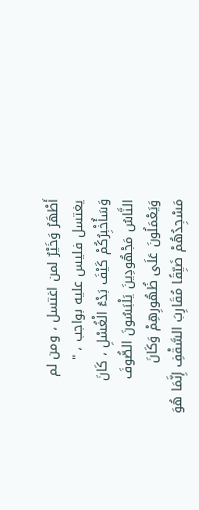أَطْهَرُ وَخَيْرٌ لمن اغتسل ، ومن لم يغتسل فليس عليه بواجب ، " وَسَأُخْبِرُكُمْ كَيْفَ بَدْءُ الْغُسْلِ ، كَانَ النَّاسُ مَجْهُودِينَ يَلْبَسُونَ الصُّوفَ وَيَعْمَلُونَ عَلَى ظُهُورِهِمْ وَكَانَ مَسْجِدُهُمْ ضَيِّقًا مُقَارِبَ السَّقْفِ إِنَّمَا هُوَ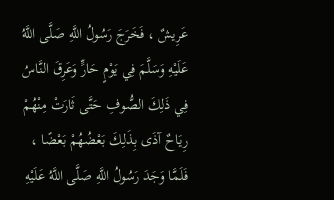عَرِيشٌ ، فَخَرَجَ رَسُولُ اللَّهِ صَلَّى اللَّهُ عَلَيْهِ وَسَلَّمَ فِي يَوْمٍ حَارٍّ وَعَرِقَ النَّاسُ فِي ذَلِكَ الصُّوفِ حَتَّى ثَارَتْ مِنْهُمْ رِيَاحٌ آذَى بِذَلِكَ بَعْضُهُمْ بَعْضًا ، فَلَمَّا وَجَدَ رَسُولُ اللَّهِ صَلَّى اللَّهُ عَلَيْهِ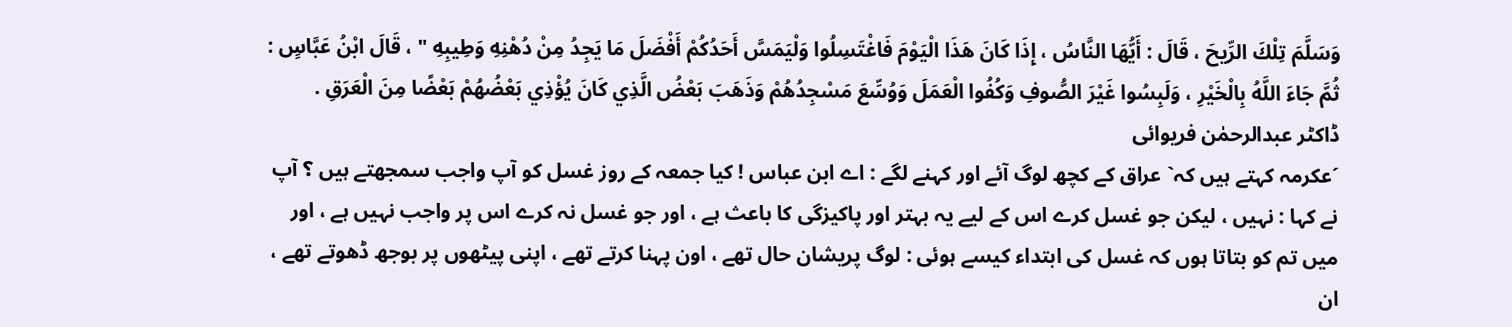وَسَلَّمَ تِلْكَ الرِّيحَ ، قَالَ : أَيُّهَا النَّاسُ ، إِذَا كَانَ هَذَا الْيَوْمَ فَاغْتَسِلُوا وَلْيَمَسَّ أَحَدُكُمْ أَفْضَلَ مَا يَجِدُ مِنْ دُهْنِهِ وَطِيبِهِ " ، قَالَ ابْنُ عَبَّاسٍ : ثُمَّ جَاءَ اللَّهُ بِالْخَيْرِ ، وَلَبِسُوا غَيْرَ الصُّوفِ وَكُفُوا الْعَمَلَ وَوُسِّعَ مَسْجِدُهُمْ وَذَهَبَ بَعْضُ الَّذِي كَانَ يُؤْذِي بَعْضُهُمْ بَعْضًا مِنَ الْعَرَقِ .
ڈاکٹر عبدالرحمٰن فریوائی
´عکرمہ کہتے ہیں کہ` عراق کے کچھ لوگ آئے اور کہنے لگے : اے ابن عباس ! کیا جمعہ کے روز غسل کو آپ واجب سمجھتے ہیں ؟ آپ نے کہا : نہیں ، لیکن جو غسل کرے اس کے لیے یہ بہتر اور پاکیزگی کا باعث ہے ، اور جو غسل نہ کرے اس پر واجب نہیں ہے ، اور میں تم کو بتاتا ہوں کہ غسل کی ابتداء کیسے ہوئی : لوگ پریشان حال تھے ، اون پہنا کرتے تھے ، اپنی پیٹھوں پر بوجھ ڈھوتے تھے ، ان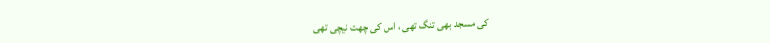کی مسجد بھی تنگ تھی ، اس کی چھت نیچی تھی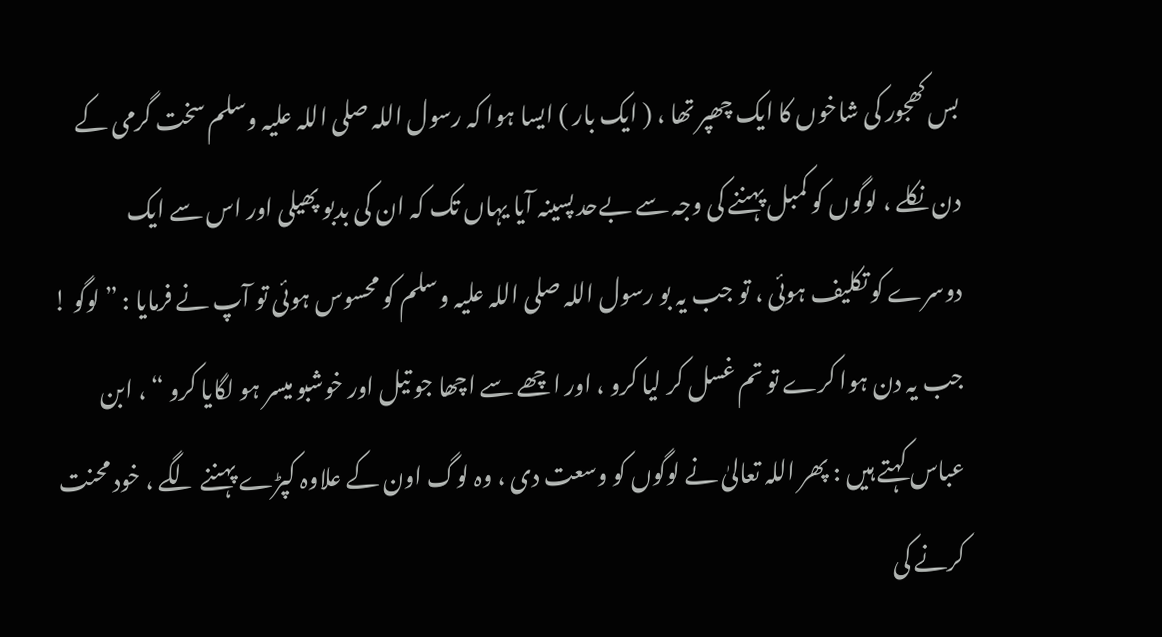بس کھجور کی شاخوں کا ایک چھپر تھا ، ( ایک بار ) ایسا ہوا کہ رسول اللہ صلی اللہ علیہ وسلم سخت گرمی کے دن نکلے ، لوگوں کو کمبل پہننے کی وجہ سے بےحد پسینہ آیا یہاں تک کہ ان کی بدبو پھیلی اور اس سے ایک دوسرے کو تکلیف ہوئی ، تو جب یہ بو رسول اللہ صلی اللہ علیہ وسلم کو محسوس ہوئی تو آپ نے فرمایا : ” لوگو ! جب یہ دن ہوا کرے تو تم غسل کر لیا کرو ، اور اچھے سے اچھا جو تیل اور خوشبو میسر ہو لگایا کرو “ ، ابن عباس کہتے ہیں : پھر اللہ تعالیٰ نے لوگوں کو وسعت دی ، وہ لوگ اون کے علاوہ کپڑے پہننے لگے ، خود محنت کرنے کی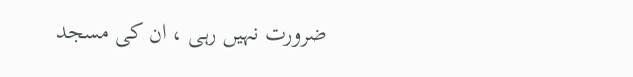ضرورت نہیں رہی ، ان کی مسجد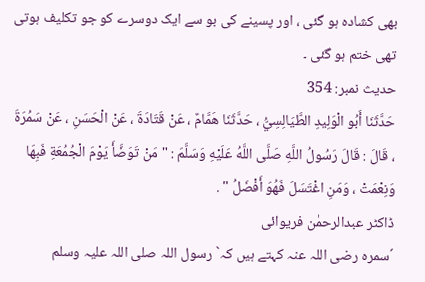بھی کشادہ ہو گئی ، اور پسینے کی بو سے ایک دوسرے کو جو تکلیف ہوتی تھی ختم ہو گئی ۔
حدیث نمبر: 354
حَدَّثَنَا أَبُو الْوَلِيدِ الطَّيَالِسِيُّ ، حَدَّثَنَا هَمَّامٌ ، عَنْ قَتَادَةَ ، عَنْ الْحَسَنِ ، عَنْ سَمُرَةَ ، قَالَ : قَالَ رَسُولُ اللَّهِ صَلَّى اللَّهُ عَلَيْهِ وَسَلَّمَ : " مَنْ تَوَضَّأَ يَوْمَ الْجُمُعَةِ فَبِهَا وَنِعْمَتْ ، وَمَنِ اغْتَسَلَ فَهُوَ أَفْضَلُ " .
ڈاکٹر عبدالرحمٰن فریوائی
´سمرہ رضی اللہ عنہ کہتے ہیں کہ` رسول اللہ صلی اللہ علیہ وسلم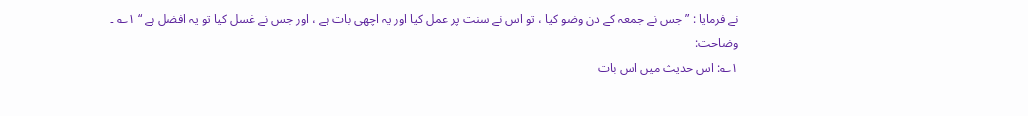نے فرمایا : ” جس نے جمعہ کے دن وضو کیا ، تو اس نے سنت پر عمل کیا اور یہ اچھی بات ہے ، اور جس نے غسل کیا تو یہ افضل ہے “ ۱؎ ۔
وضاحت:
۱؎: اس حدیث میں اس بات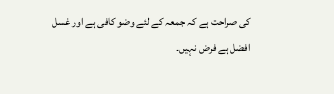کی صراحت ہے کہ جمعہ کے لئے وضو کافی ہے اور غسل افضل ہے فرض نہیں۔